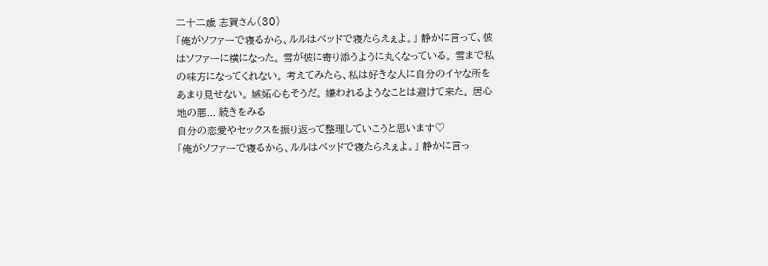二十二歳 志賀さん(30)
「俺がソファーで寝るから、ルルはベッドで寝たらえぇよ。」 静かに言って、彼はソファーに横になった。 雪が彼に寄り添うように丸くなっている。 雪まで私の味方になってくれない。 考えてみたら、私は好きな人に自分のイヤな所をあまり見せない。 嫉妬心もそうだ。 嫌われるようなことは避けて来た。 居心地の悪... 続きをみる
自分の恋愛やセックスを振り返って整理していこうと思います♡
「俺がソファーで寝るから、ルルはベッドで寝たらえぇよ。」 静かに言っ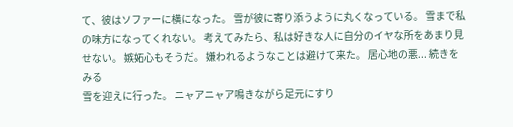て、彼はソファーに横になった。 雪が彼に寄り添うように丸くなっている。 雪まで私の味方になってくれない。 考えてみたら、私は好きな人に自分のイヤな所をあまり見せない。 嫉妬心もそうだ。 嫌われるようなことは避けて来た。 居心地の悪... 続きをみる
雪を迎えに行った。 ニャアニャア鳴きながら足元にすり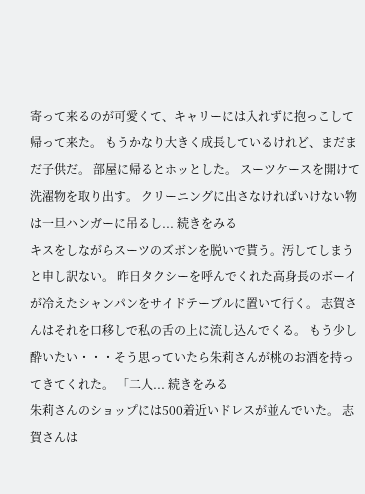寄って来るのが可愛くて、キャリーには入れずに抱っこして帰って来た。 もうかなり大きく成長しているけれど、まだまだ子供だ。 部屋に帰るとホッとした。 スーツケースを開けて洗濯物を取り出す。 クリーニングに出さなければいけない物は一旦ハンガーに吊るし... 続きをみる
キスをしながらスーツのズボンを脱いで貰う。汚してしまうと申し訳ない。 昨日タクシーを呼んでくれた高身長のボーイが冷えたシャンパンをサイドテーブルに置いて行く。 志賀さんはそれを口移しで私の舌の上に流し込んでくる。 もう少し酔いたい・・・そう思っていたら朱莉さんが桃のお酒を持ってきてくれた。 「二人... 続きをみる
朱莉さんのショップには500着近いドレスが並んでいた。 志賀さんは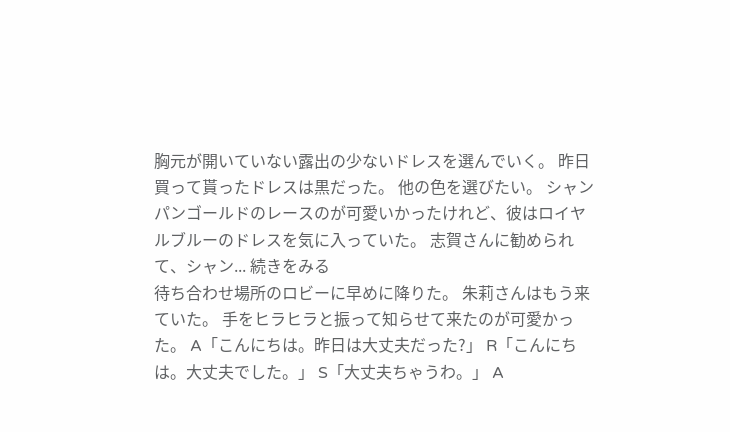胸元が開いていない露出の少ないドレスを選んでいく。 昨日買って貰ったドレスは黒だった。 他の色を選びたい。 シャンパンゴールドのレースのが可愛いかったけれど、彼はロイヤルブルーのドレスを気に入っていた。 志賀さんに勧められて、シャン... 続きをみる
待ち合わせ場所のロビーに早めに降りた。 朱莉さんはもう来ていた。 手をヒラヒラと振って知らせて来たのが可愛かった。 A「こんにちは。昨日は大丈夫だった?」 R「こんにちは。大丈夫でした。」 S「大丈夫ちゃうわ。」 A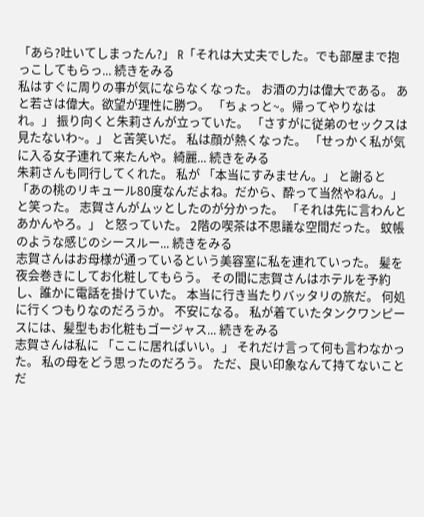「あら?吐いてしまったん?」 R「それは大丈夫でした。でも部屋まで抱っこしてもらっ... 続きをみる
私はすぐに周りの事が気にならなくなった。 お酒の力は偉大である。 あと若さは偉大。欲望が理性に勝つ。 「ちょっと~。帰ってやりなはれ。」 振り向くと朱莉さんが立っていた。 「さすがに従弟のセックスは見たないわ~。」 と苦笑いだ。 私は顔が熱くなった。 「せっかく私が気に入る女子連れて来たんや。綺麗... 続きをみる
朱莉さんも同行してくれた。 私が 「本当にすみません。」 と謝ると 「あの桃のリキュール80度なんだよね。だから、酔って当然やねん。」 と笑った。 志賀さんがムッとしたのが分かった。 「それは先に言わんとあかんやろ。」 と怒っていた。 2階の喫茶は不思議な空間だった。 蚊帳のような感じのシースルー... 続きをみる
志賀さんはお母様が通っているという美容室に私を連れていった。 髪を夜会巻きにしてお化粧してもらう。 その間に志賀さんはホテルを予約し、誰かに電話を掛けていた。 本当に行き当たりバッタリの旅だ。 何処に行くつもりなのだろうか。 不安になる。 私が着ていたタンクワンピースには、髪型もお化粧もゴージャス... 続きをみる
志賀さんは私に 「ここに居ればいい。」 それだけ言って何も言わなかった。 私の母をどう思ったのだろう。 ただ、良い印象なんて持てないことだ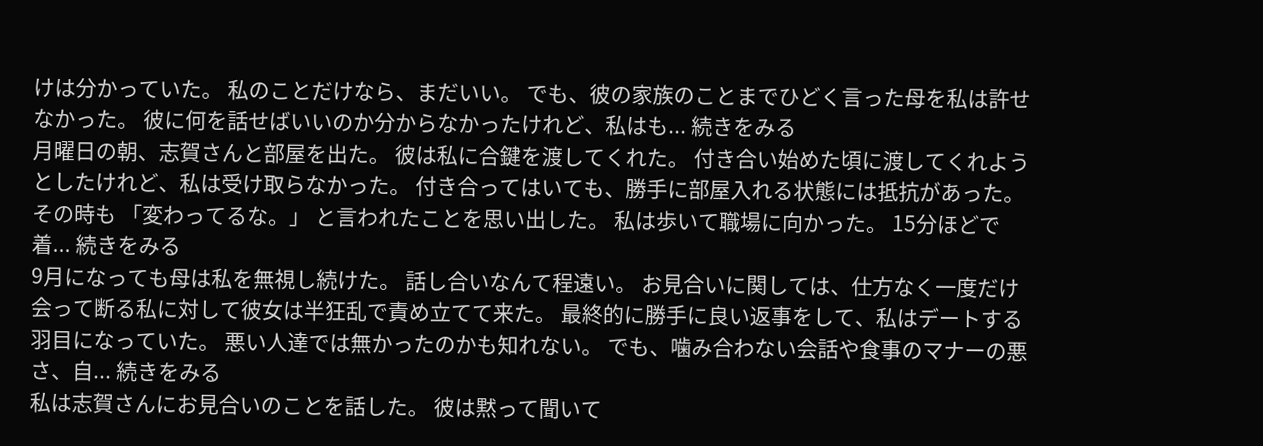けは分かっていた。 私のことだけなら、まだいい。 でも、彼の家族のことまでひどく言った母を私は許せなかった。 彼に何を話せばいいのか分からなかったけれど、私はも... 続きをみる
月曜日の朝、志賀さんと部屋を出た。 彼は私に合鍵を渡してくれた。 付き合い始めた頃に渡してくれようとしたけれど、私は受け取らなかった。 付き合ってはいても、勝手に部屋入れる状態には抵抗があった。 その時も 「変わってるな。」 と言われたことを思い出した。 私は歩いて職場に向かった。 15分ほどで着... 続きをみる
9月になっても母は私を無視し続けた。 話し合いなんて程遠い。 お見合いに関しては、仕方なく一度だけ会って断る私に対して彼女は半狂乱で責め立てて来た。 最終的に勝手に良い返事をして、私はデートする羽目になっていた。 悪い人達では無かったのかも知れない。 でも、噛み合わない会話や食事のマナーの悪さ、自... 続きをみる
私は志賀さんにお見合いのことを話した。 彼は黙って聞いて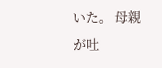いた。 母親が吐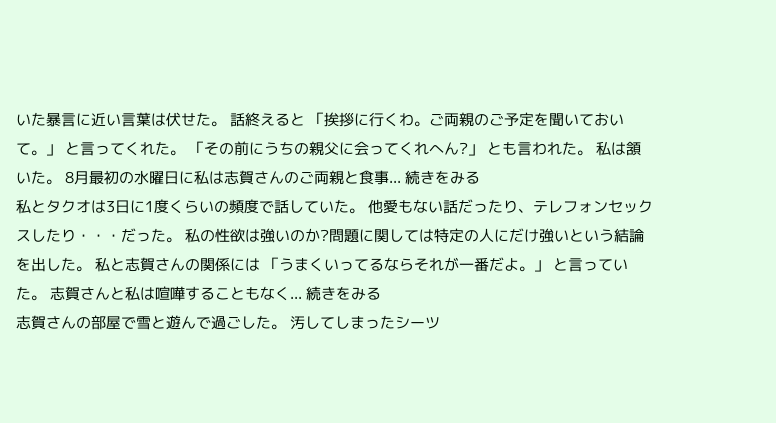いた暴言に近い言葉は伏せた。 話終えると 「挨拶に行くわ。ご両親のご予定を聞いておいて。」 と言ってくれた。 「その前にうちの親父に会ってくれへん?」 とも言われた。 私は頷いた。 8月最初の水曜日に私は志賀さんのご両親と食事... 続きをみる
私とタクオは3日に1度くらいの頻度で話していた。 他愛もない話だったり、テレフォンセックスしたり・・・だった。 私の性欲は強いのか?問題に関しては特定の人にだけ強いという結論を出した。 私と志賀さんの関係には 「うまくいってるならそれが一番だよ。」 と言っていた。 志賀さんと私は喧嘩することもなく... 続きをみる
志賀さんの部屋で雪と遊んで過ごした。 汚してしまったシーツ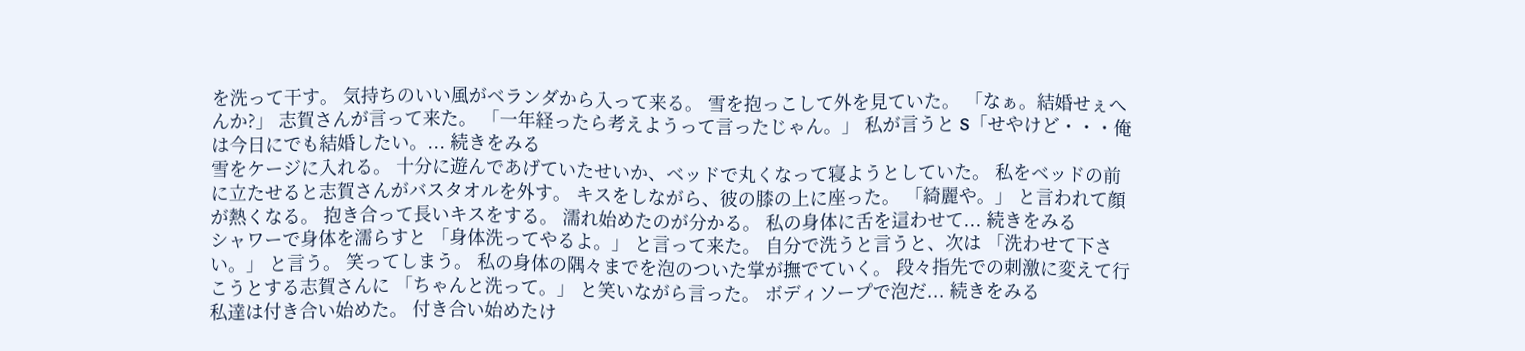を洗って干す。 気持ちのいい風がベランダから入って来る。 雪を抱っこして外を見ていた。 「なぁ。結婚せぇへんか?」 志賀さんが言って来た。 「一年経ったら考えようって言ったじゃん。」 私が言うと S「せやけど・・・俺は今日にでも結婚したい。... 続きをみる
雪をケージに入れる。 十分に遊んであげていたせいか、ベッドで丸くなって寝ようとしていた。 私をベッドの前に立たせると志賀さんがバスタオルを外す。 キスをしながら、彼の膝の上に座った。 「綺麗や。」 と言われて顔が熱くなる。 抱き合って長いキスをする。 濡れ始めたのが分かる。 私の身体に舌を這わせて... 続きをみる
シャワーで身体を濡らすと 「身体洗ってやるよ。」 と言って来た。 自分で洗うと言うと、次は 「洗わせて下さい。」 と言う。 笑ってしまう。 私の身体の隅々までを泡のついた掌が撫でていく。 段々指先での刺激に変えて行こうとする志賀さんに 「ちゃんと洗って。」 と笑いながら言った。 ボディソープで泡だ... 続きをみる
私達は付き合い始めた。 付き合い始めたけ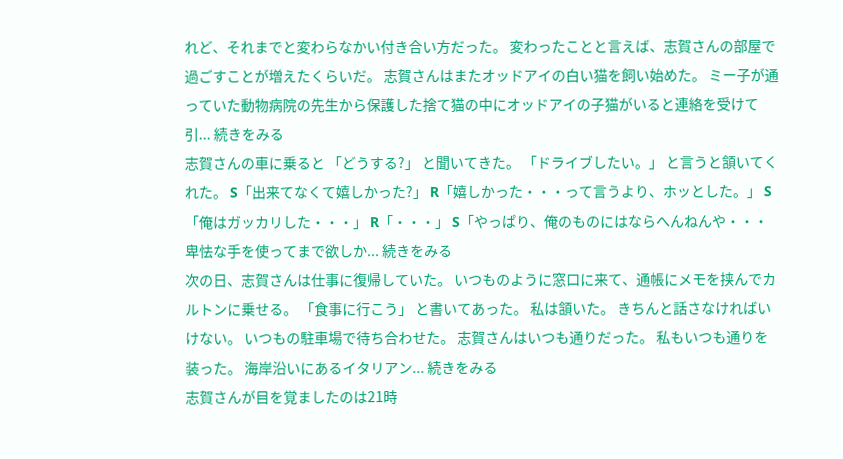れど、それまでと変わらなかい付き合い方だった。 変わったことと言えば、志賀さんの部屋で過ごすことが増えたくらいだ。 志賀さんはまたオッドアイの白い猫を飼い始めた。 ミー子が通っていた動物病院の先生から保護した捨て猫の中にオッドアイの子猫がいると連絡を受けて引... 続きをみる
志賀さんの車に乗ると 「どうする?」 と聞いてきた。 「ドライブしたい。」 と言うと頷いてくれた。 S「出来てなくて嬉しかった?」 R「嬉しかった・・・って言うより、ホッとした。」 S「俺はガッカリした・・・」 R「・・・」 S「やっぱり、俺のものにはならへんねんや・・・卑怯な手を使ってまで欲しか... 続きをみる
次の日、志賀さんは仕事に復帰していた。 いつものように窓口に来て、通帳にメモを挟んでカルトンに乗せる。 「食事に行こう」 と書いてあった。 私は頷いた。 きちんと話さなければいけない。 いつもの駐車場で待ち合わせた。 志賀さんはいつも通りだった。 私もいつも通りを装った。 海岸沿いにあるイタリアン... 続きをみる
志賀さんが目を覚ましたのは21時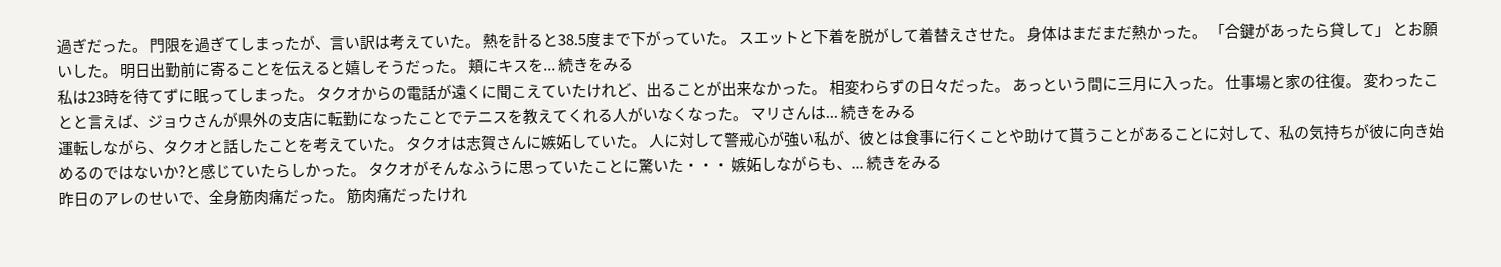過ぎだった。 門限を過ぎてしまったが、言い訳は考えていた。 熱を計ると38.5度まで下がっていた。 スエットと下着を脱がして着替えさせた。 身体はまだまだ熱かった。 「合鍵があったら貸して」 とお願いした。 明日出勤前に寄ることを伝えると嬉しそうだった。 頬にキスを... 続きをみる
私は23時を待てずに眠ってしまった。 タクオからの電話が遠くに聞こえていたけれど、出ることが出来なかった。 相変わらずの日々だった。 あっという間に三月に入った。 仕事場と家の往復。 変わったことと言えば、ジョウさんが県外の支店に転勤になったことでテニスを教えてくれる人がいなくなった。 マリさんは... 続きをみる
運転しながら、タクオと話したことを考えていた。 タクオは志賀さんに嫉妬していた。 人に対して警戒心が強い私が、彼とは食事に行くことや助けて貰うことがあることに対して、私の気持ちが彼に向き始めるのではないか?と感じていたらしかった。 タクオがそんなふうに思っていたことに驚いた・・・ 嫉妬しながらも、... 続きをみる
昨日のアレのせいで、全身筋肉痛だった。 筋肉痛だったけれ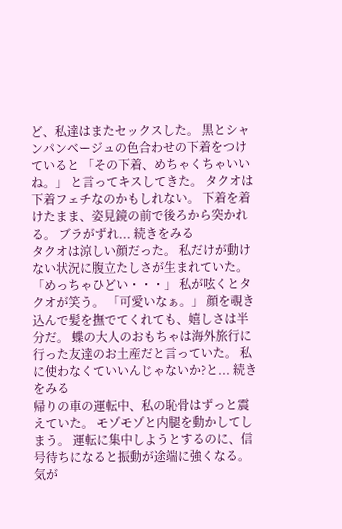ど、私達はまたセックスした。 黒とシャンパンベージュの色合わせの下着をつけていると 「その下着、めちゃくちゃいいね。」 と言ってキスしてきた。 タクオは下着フェチなのかもしれない。 下着を着けたまま、姿見鏡の前で後ろから突かれる。 ブラがずれ... 続きをみる
タクオは涼しい顔だった。 私だけが動けない状況に腹立たしさが生まれていた。 「めっちゃひどい・・・」 私が呟くとタクオが笑う。 「可愛いなぁ。」 顔を覗き込んで髪を撫でてくれても、嬉しさは半分だ。 蝶の大人のおもちゃは海外旅行に行った友達のお土産だと言っていた。 私に使わなくていいんじゃないか?と... 続きをみる
帰りの車の運転中、私の恥骨はずっと震えていた。 モゾモゾと内腿を動かしてしまう。 運転に集中しようとするのに、信号待ちになると振動が途端に強くなる。 気が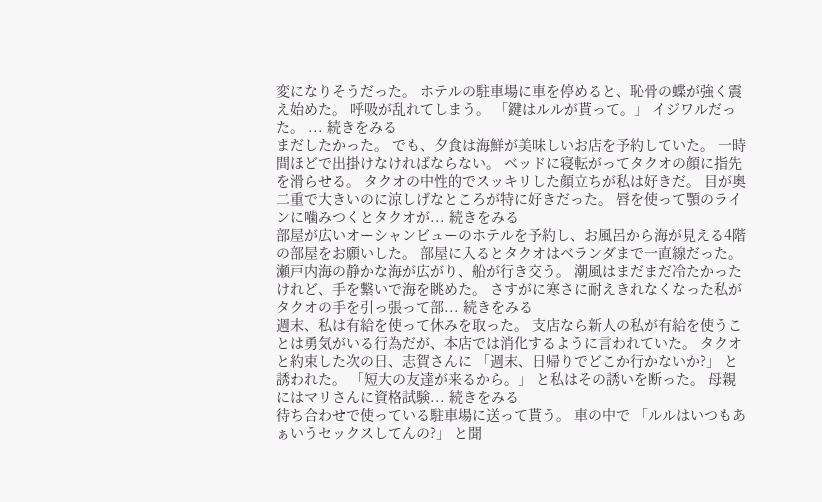変になりそうだった。 ホテルの駐車場に車を停めると、恥骨の蝶が強く震え始めた。 呼吸が乱れてしまう。 「鍵はルルが貰って。」 イジワルだった。 ... 続きをみる
まだしたかった。 でも、夕食は海鮮が美味しいお店を予約していた。 一時間ほどで出掛けなければならない。 ベッドに寝転がってタクオの顔に指先を滑らせる。 タクオの中性的でスッキリした顔立ちが私は好きだ。 目が奥二重で大きいのに涼しげなところが特に好きだった。 唇を使って顎のラインに噛みつくとタクオが... 続きをみる
部屋が広いオーシャンビューのホテルを予約し、お風呂から海が見える4階の部屋をお願いした。 部屋に入るとタクオはベランダまで一直線だった。 瀬戸内海の静かな海が広がり、船が行き交う。 潮風はまだまだ冷たかったけれど、手を繋いで海を眺めた。 さすがに寒さに耐えきれなくなった私がタクオの手を引っ張って部... 続きをみる
週末、私は有給を使って休みを取った。 支店なら新人の私が有給を使うことは勇気がいる行為だが、本店では消化するように言われていた。 タクオと約束した次の日、志賀さんに 「週末、日帰りでどこか行かないか?」 と誘われた。 「短大の友達が来るから。」 と私はその誘いを断った。 母親にはマリさんに資格試験... 続きをみる
待ち合わせで使っている駐車場に送って貰う。 車の中で 「ルルはいつもあぁいうセックスしてんの?」 と聞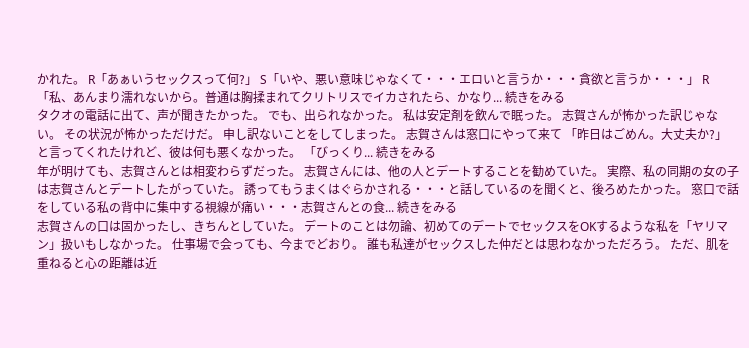かれた。 R「あぁいうセックスって何?」 S「いや、悪い意味じゃなくて・・・エロいと言うか・・・貪欲と言うか・・・」 R「私、あんまり濡れないから。普通は胸揉まれてクリトリスでイカされたら、かなり... 続きをみる
タクオの電話に出て、声が聞きたかった。 でも、出られなかった。 私は安定剤を飲んで眠った。 志賀さんが怖かった訳じゃない。 その状況が怖かっただけだ。 申し訳ないことをしてしまった。 志賀さんは窓口にやって来て 「昨日はごめん。大丈夫か?」 と言ってくれたけれど、彼は何も悪くなかった。 「びっくり... 続きをみる
年が明けても、志賀さんとは相変わらずだった。 志賀さんには、他の人とデートすることを勧めていた。 実際、私の同期の女の子は志賀さんとデートしたがっていた。 誘ってもうまくはぐらかされる・・・と話しているのを聞くと、後ろめたかった。 窓口で話をしている私の背中に集中する視線が痛い・・・志賀さんとの食... 続きをみる
志賀さんの口は固かったし、きちんとしていた。 デートのことは勿論、初めてのデートでセックスをOKするような私を「ヤリマン」扱いもしなかった。 仕事場で会っても、今までどおり。 誰も私達がセックスした仲だとは思わなかっただろう。 ただ、肌を重ねると心の距離は近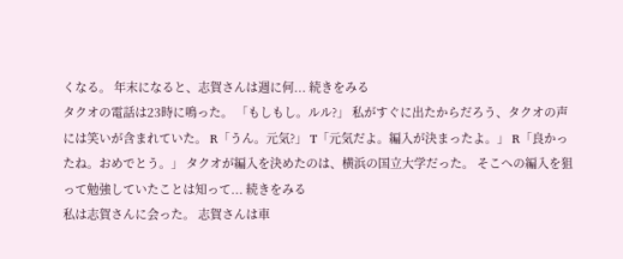くなる。 年末になると、志賀さんは週に何... 続きをみる
タクオの電話は23時に鳴った。 「もしもし。ルル?」 私がすぐに出たからだろう、タクオの声には笑いが含まれていた。 R「うん。元気?」 T「元気だよ。編入が決まったよ。」 R「良かったね。おめでとう。」 タクオが編入を決めたのは、横浜の国立大学だった。 そこへの編入を狙って勉強していたことは知って... 続きをみる
私は志賀さんに会った。 志賀さんは車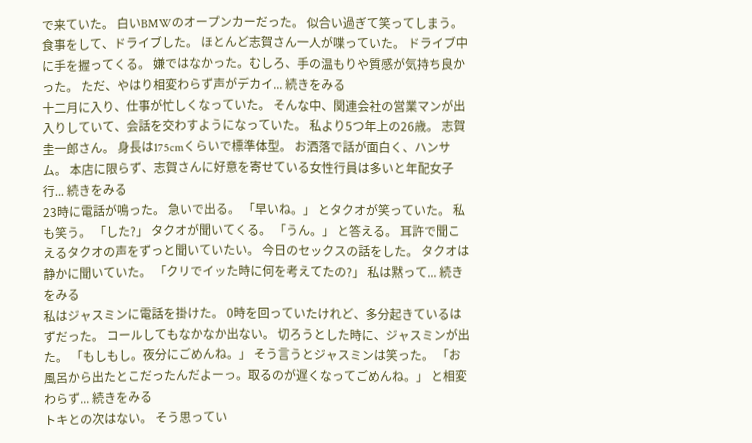で来ていた。 白いBMWのオープンカーだった。 似合い過ぎて笑ってしまう。 食事をして、ドライブした。 ほとんど志賀さん一人が喋っていた。 ドライブ中に手を握ってくる。 嫌ではなかった。むしろ、手の温もりや質感が気持ち良かった。 ただ、やはり相変わらず声がデカイ... 続きをみる
十二月に入り、仕事が忙しくなっていた。 そんな中、関連会社の営業マンが出入りしていて、会話を交わすようになっていた。 私より5つ年上の26歳。 志賀 圭一郎さん。 身長は175cmくらいで標準体型。 お洒落で話が面白く、ハンサム。 本店に限らず、志賀さんに好意を寄せている女性行員は多いと年配女子行... 続きをみる
23時に電話が鳴った。 急いで出る。 「早いね。」 とタクオが笑っていた。 私も笑う。 「した?」 タクオが聞いてくる。 「うん。」 と答える。 耳許で聞こえるタクオの声をずっと聞いていたい。 今日のセックスの話をした。 タクオは静かに聞いていた。 「クリでイッた時に何を考えてたの?」 私は黙って... 続きをみる
私はジャスミンに電話を掛けた。 0時を回っていたけれど、多分起きているはずだった。 コールしてもなかなか出ない。 切ろうとした時に、ジャスミンが出た。 「もしもし。夜分にごめんね。」 そう言うとジャスミンは笑った。 「お風呂から出たとこだったんだよーっ。取るのが遅くなってごめんね。」 と相変わらず... 続きをみる
トキとの次はない。 そう思ってい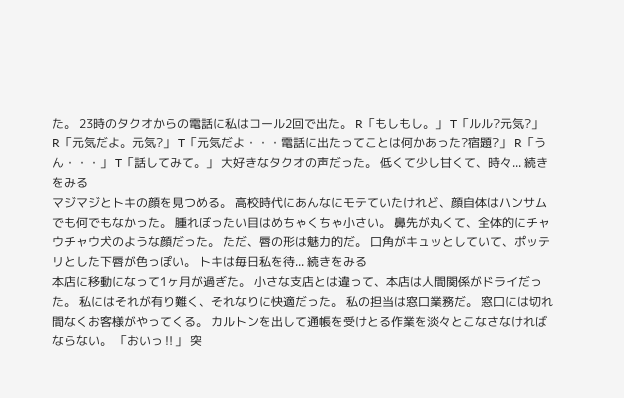た。 23時のタクオからの電話に私はコール2回で出た。 R「もしもし。」 T「ルル?元気?」 R「元気だよ。元気?」 T「元気だよ・・・電話に出たってことは何かあった?宿題?」 R「うん・・・」 T「話してみて。」 大好きなタクオの声だった。 低くて少し甘くて、時々... 続きをみる
マジマジとトキの顔を見つめる。 高校時代にあんなにモテていたけれど、顔自体はハンサムでも何でもなかった。 腫れぼったい目はめちゃくちゃ小さい。 鼻先が丸くて、全体的にチャウチャウ犬のような顔だった。 ただ、唇の形は魅力的だ。 口角がキュッとしていて、ポッテリとした下唇が色っぽい。 トキは毎日私を待... 続きをみる
本店に移動になって1ヶ月が過ぎた。 小さな支店とは違って、本店は人間関係がドライだった。 私にはそれが有り難く、それなりに快適だった。 私の担当は窓口業務だ。 窓口には切れ間なくお客様がやってくる。 カルトンを出して通帳を受けとる作業を淡々とこなさなければならない。 「おいっ‼」 突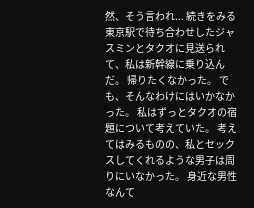然、そう言われ... 続きをみる
東京駅で待ち合わせしたジャスミンとタクオに見送られて、私は新幹線に乗り込んだ。 帰りたくなかった。 でも、そんなわけにはいかなかった。 私はずっとタクオの宿題について考えていた。 考えてはみるものの、私とセックスしてくれるような男子は周りにいなかった。 身近な男性なんて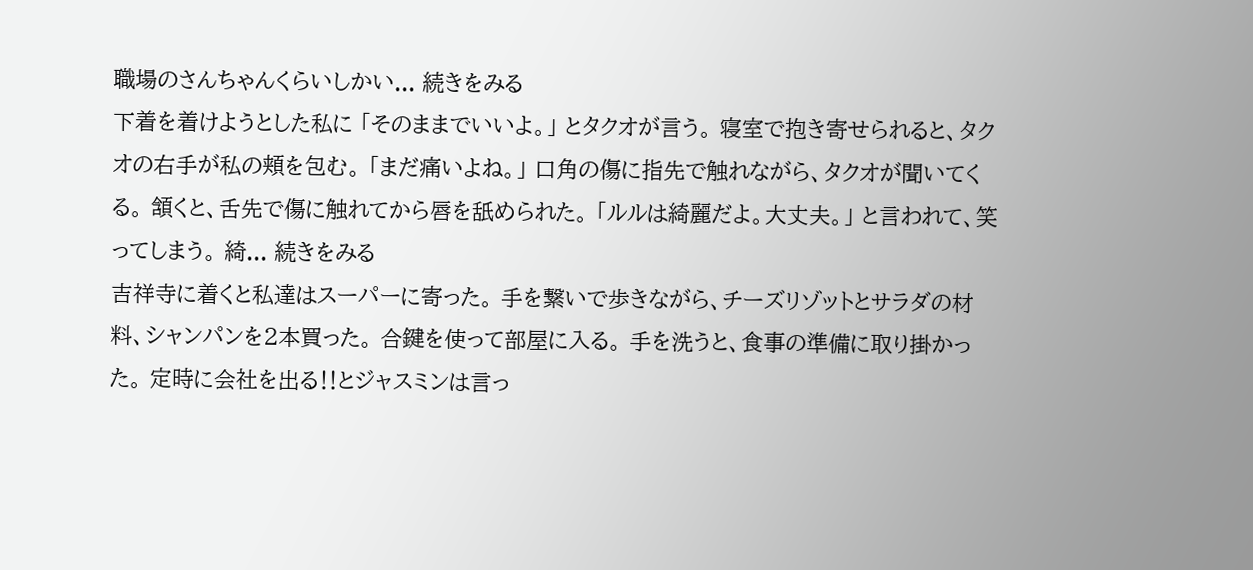職場のさんちゃんくらいしかい... 続きをみる
下着を着けようとした私に 「そのままでいいよ。」 とタクオが言う。 寝室で抱き寄せられると、タクオの右手が私の頬を包む。 「まだ痛いよね。」 口角の傷に指先で触れながら、タクオが聞いてくる。 頷くと、舌先で傷に触れてから唇を舐められた。 「ルルは綺麗だよ。大丈夫。」 と言われて、笑ってしまう。 綺... 続きをみる
吉祥寺に着くと私達はスーパーに寄った。 手を繋いで歩きながら、チーズリゾットとサラダの材料、シャンパンを2本買った。 合鍵を使って部屋に入る。 手を洗うと、食事の準備に取り掛かった。 定時に会社を出る‼とジャスミンは言っ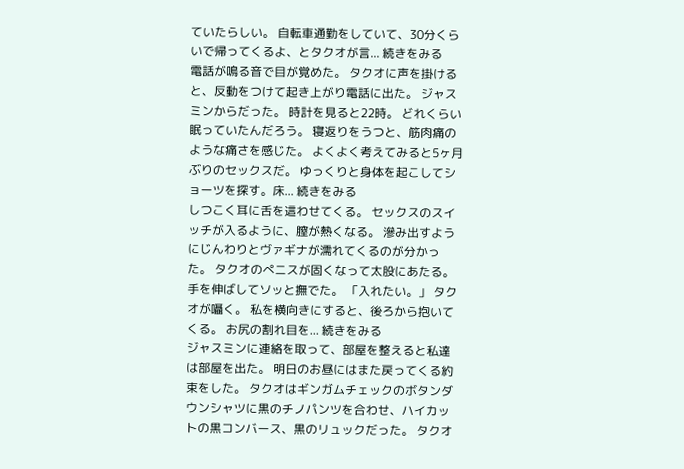ていたらしい。 自転車通勤をしていて、30分くらいで帰ってくるよ、とタクオが言... 続きをみる
電話が鳴る音で目が覚めた。 タクオに声を掛けると、反動をつけて起き上がり電話に出た。 ジャスミンからだった。 時計を見ると22時。 どれくらい眠っていたんだろう。 寝返りをうつと、筋肉痛のような痛さを感じた。 よくよく考えてみると5ヶ月ぶりのセックスだ。 ゆっくりと身体を起こしてショーツを探す。床... 続きをみる
しつこく耳に舌を這わせてくる。 セックスのスイッチが入るように、膣が熱くなる。 滲み出すようにじんわりとヴァギナが濡れてくるのが分かった。 タクオのぺニスが固くなって太股にあたる。 手を伸ばしてソッと撫でた。 「入れたい。」 タクオが囁く。 私を横向きにすると、後ろから抱いてくる。 お尻の割れ目を... 続きをみる
ジャスミンに連絡を取って、部屋を整えると私達は部屋を出た。 明日のお昼にはまた戻ってくる約束をした。 タクオはギンガムチェックのボタンダウンシャツに黒のチノパンツを合わせ、ハイカットの黒コンバース、黒のリュックだった。 タクオ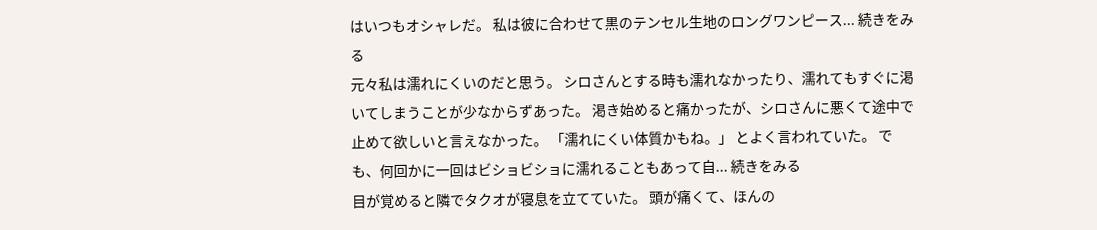はいつもオシャレだ。 私は彼に合わせて黒のテンセル生地のロングワンピース... 続きをみる
元々私は濡れにくいのだと思う。 シロさんとする時も濡れなかったり、濡れてもすぐに渇いてしまうことが少なからずあった。 渇き始めると痛かったが、シロさんに悪くて途中で止めて欲しいと言えなかった。 「濡れにくい体質かもね。」 とよく言われていた。 でも、何回かに一回はビショビショに濡れることもあって自... 続きをみる
目が覚めると隣でタクオが寝息を立てていた。 頭が痛くて、ほんの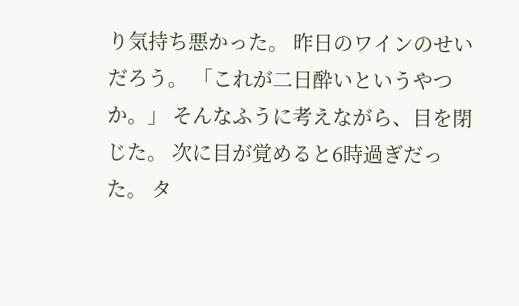り気持ち悪かった。 昨日のワインのせいだろう。 「これが二日酔いというやつか。」 そんなふうに考えながら、目を閉じた。 次に目が覚めると6時過ぎだった。 タ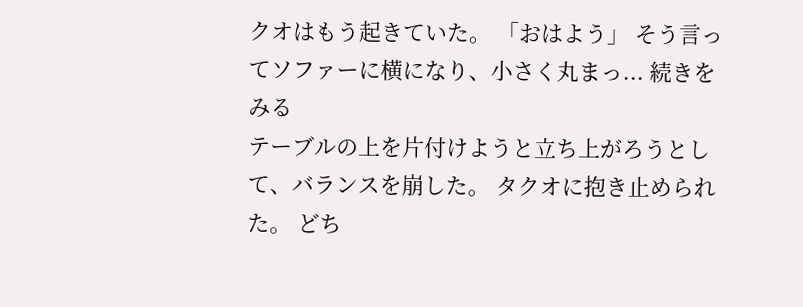クオはもう起きていた。 「おはよう」 そう言ってソファーに横になり、小さく丸まっ... 続きをみる
テーブルの上を片付けようと立ち上がろうとして、バランスを崩した。 タクオに抱き止められた。 どち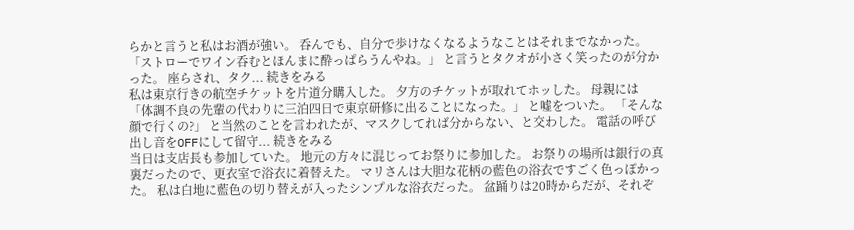らかと言うと私はお酒が強い。 呑んでも、自分で歩けなくなるようなことはそれまでなかった。 「ストローでワイン呑むとほんまに酔っぱらうんやね。」 と言うとタクオが小さく笑ったのが分かった。 座らされ、タク... 続きをみる
私は東京行きの航空チケットを片道分購入した。 夕方のチケットが取れてホッした。 母親には 「体調不良の先輩の代わりに三泊四日で東京研修に出ることになった。」 と嘘をついた。 「そんな顔で行くの?」 と当然のことを言われたが、マスクしてれば分からない、と交わした。 電話の呼び出し音をOFFにして留守... 続きをみる
当日は支店長も参加していた。 地元の方々に混じってお祭りに参加した。 お祭りの場所は銀行の真裏だったので、更衣室で浴衣に着替えた。 マリさんは大胆な花柄の藍色の浴衣ですごく色っぽかった。 私は白地に藍色の切り替えが入ったシンプルな浴衣だった。 盆踊りは20時からだが、それぞ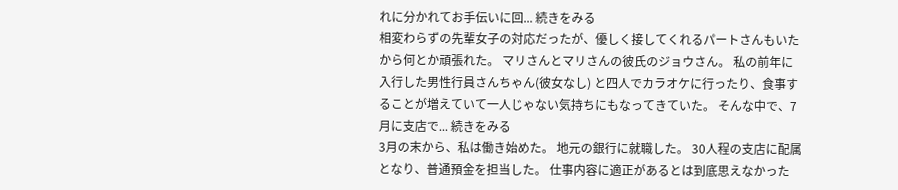れに分かれてお手伝いに回... 続きをみる
相変わらずの先輩女子の対応だったが、優しく接してくれるパートさんもいたから何とか頑張れた。 マリさんとマリさんの彼氏のジョウさん。 私の前年に入行した男性行員さんちゃん(彼女なし) と四人でカラオケに行ったり、食事することが増えていて一人じゃない気持ちにもなってきていた。 そんな中で、7月に支店で... 続きをみる
3月の末から、私は働き始めた。 地元の銀行に就職した。 30人程の支店に配属となり、普通預金を担当した。 仕事内容に適正があるとは到底思えなかった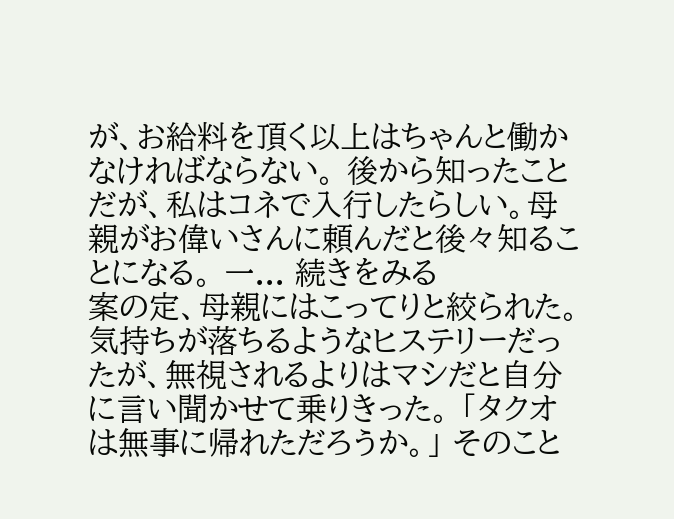が、お給料を頂く以上はちゃんと働かなければならない。 後から知ったことだが、私はコネで入行したらしい。母親がお偉いさんに頼んだと後々知ることになる。 一... 続きをみる
案の定、母親にはこってりと絞られた。 気持ちが落ちるようなヒステリーだったが、無視されるよりはマシだと自分に言い聞かせて乗りきった。 「タクオは無事に帰れただろうか。」 そのこと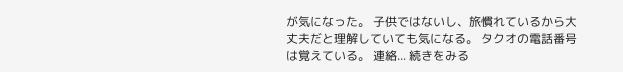が気になった。 子供ではないし、旅慣れているから大丈夫だと理解していても気になる。 タクオの電話番号は覚えている。 連絡... 続きをみる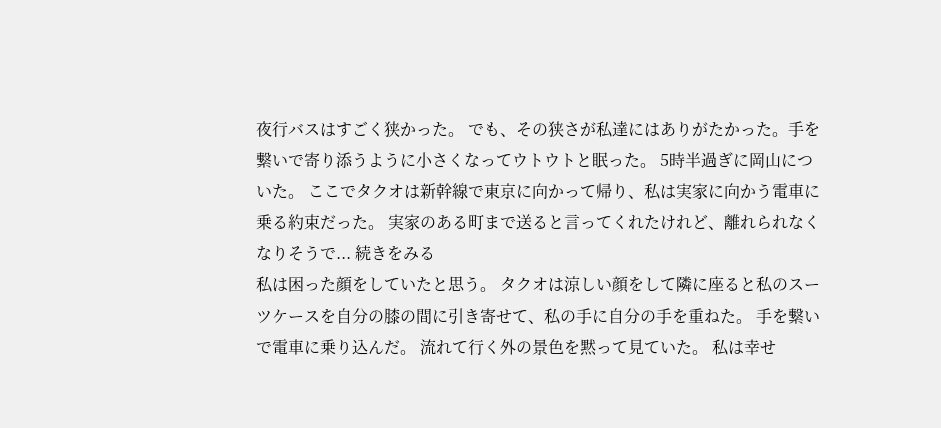夜行バスはすごく狭かった。 でも、その狭さが私達にはありがたかった。手を繋いで寄り添うように小さくなってウトウトと眠った。 5時半過ぎに岡山についた。 ここでタクオは新幹線で東京に向かって帰り、私は実家に向かう電車に乗る約束だった。 実家のある町まで送ると言ってくれたけれど、離れられなくなりそうで... 続きをみる
私は困った顔をしていたと思う。 タクオは涼しい顔をして隣に座ると私のスーツケースを自分の膝の間に引き寄せて、私の手に自分の手を重ねた。 手を繋いで電車に乗り込んだ。 流れて行く外の景色を黙って見ていた。 私は幸せ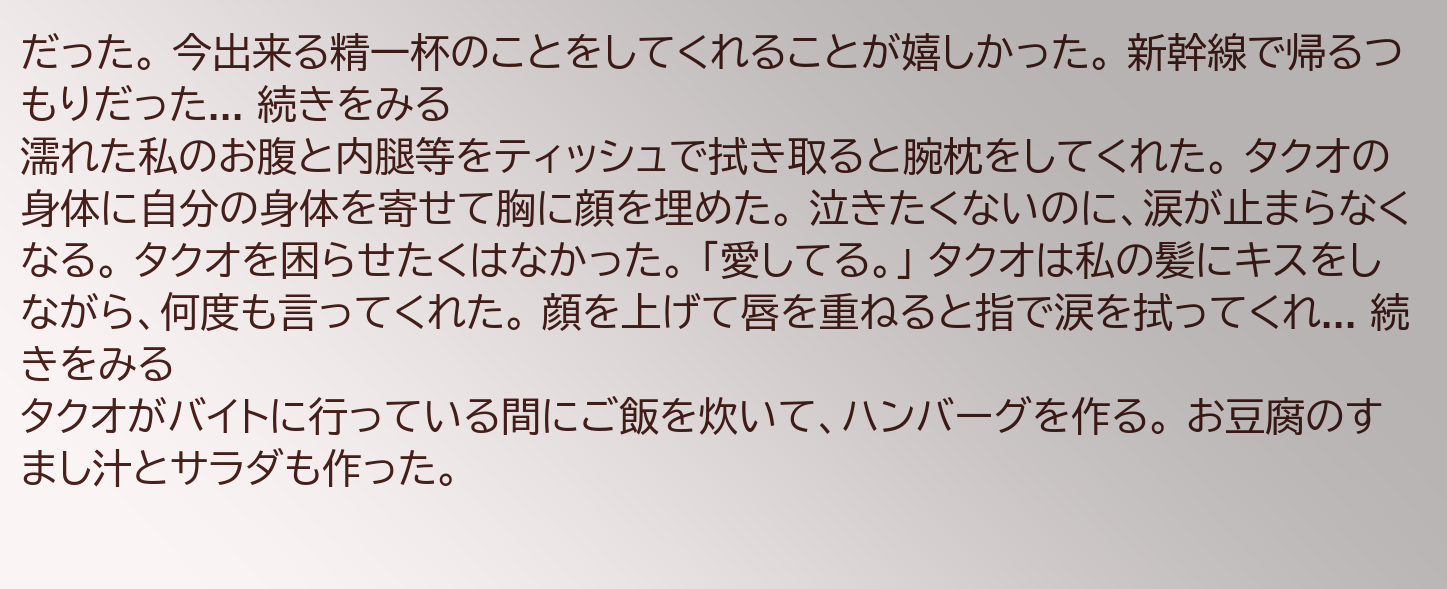だった。 今出来る精一杯のことをしてくれることが嬉しかった。 新幹線で帰るつもりだった... 続きをみる
濡れた私のお腹と内腿等をティッシュで拭き取ると腕枕をしてくれた。 タクオの身体に自分の身体を寄せて胸に顔を埋めた。 泣きたくないのに、涙が止まらなくなる。 タクオを困らせたくはなかった。 「愛してる。」 タクオは私の髪にキスをしながら、何度も言ってくれた。 顔を上げて唇を重ねると指で涙を拭ってくれ... 続きをみる
タクオがバイトに行っている間にご飯を炊いて、ハンバーグを作る。 お豆腐のすまし汁とサラダも作った。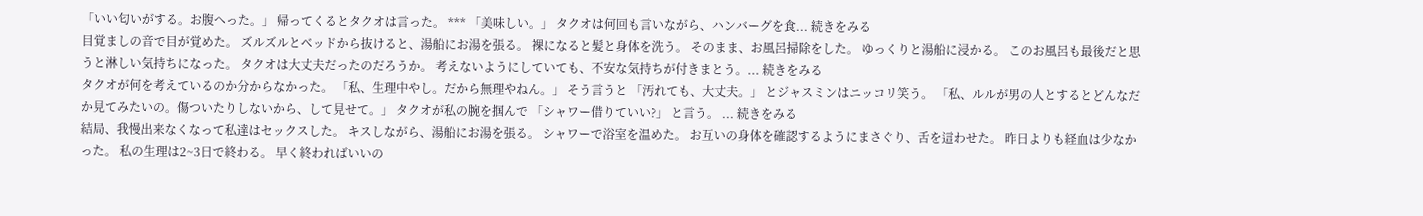「いい匂いがする。お腹へった。」 帰ってくるとタクオは言った。 *** 「美味しい。」 タクオは何回も言いながら、ハンバーグを食... 続きをみる
目覚ましの音で目が覚めた。 ズルズルとベッドから抜けると、湯船にお湯を張る。 裸になると髪と身体を洗う。 そのまま、お風呂掃除をした。 ゆっくりと湯船に浸かる。 このお風呂も最後だと思うと淋しい気持ちになった。 タクオは大丈夫だったのだろうか。 考えないようにしていても、不安な気持ちが付きまとう。... 続きをみる
タクオが何を考えているのか分からなかった。 「私、生理中やし。だから無理やねん。」 そう言うと 「汚れても、大丈夫。」 とジャスミンはニッコリ笑う。 「私、ルルが男の人とするとどんなだか見てみたいの。傷ついたりしないから、して見せて。」 タクオが私の腕を掴んで 「シャワー借りていい?」 と言う。 ... 続きをみる
結局、我慢出来なくなって私達はセックスした。 キスしながら、湯船にお湯を張る。 シャワーで浴室を温めた。 お互いの身体を確認するようにまさぐり、舌を這わせた。 昨日よりも経血は少なかった。 私の生理は2~3日で終わる。 早く終わればいいの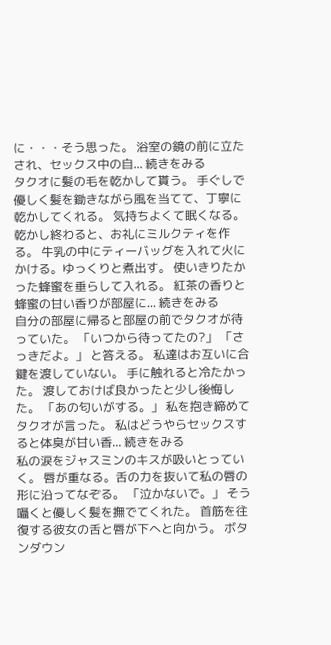に・・・そう思った。 浴室の鏡の前に立たされ、セックス中の自... 続きをみる
タクオに髪の毛を乾かして貰う。 手ぐしで優しく髪を鋤きながら風を当てて、丁寧に乾かしてくれる。 気持ちよくて眠くなる。 乾かし終わると、お礼にミルクティを作る。 牛乳の中にティーバッグを入れて火にかける。ゆっくりと煮出す。 使いきりたかった蜂蜜を垂らして入れる。 紅茶の香りと蜂蜜の甘い香りが部屋に... 続きをみる
自分の部屋に帰ると部屋の前でタクオが待っていた。 「いつから待ってたの?」 「さっきだよ。」 と答える。 私達はお互いに合鍵を渡していない。 手に触れると冷たかった。 渡しておけば良かったと少し後悔した。 「あの匂いがする。」 私を抱き締めてタクオが言った。 私はどうやらセックスすると体臭が甘い香... 続きをみる
私の涙をジャスミンのキスが吸いとっていく。 唇が重なる。舌の力を抜いて私の唇の形に沿ってなぞる。 「泣かないで。」 そう囁くと優しく髪を撫でてくれた。 首筋を往復する彼女の舌と唇が下へと向かう。 ボタンダウン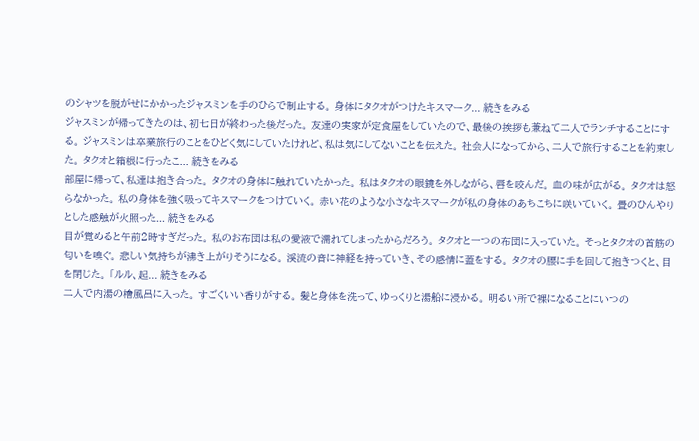のシャツを脱がせにかかったジャスミンを手のひらで制止する。 身体にタクオがつけたキスマーク... 続きをみる
ジャスミンが帰ってきたのは、初七日が終わった後だった。 友達の実家が定食屋をしていたので、最後の挨拶も兼ねて二人でランチすることにする。 ジャスミンは卒業旅行のことをひどく気にしていたけれど、私は気にしてないことを伝えた。 社会人になってから、二人で旅行することを約束した。 タクオと箱根に行ったこ... 続きをみる
部屋に帰って、私達は抱き合った。 タクオの身体に触れていたかった。 私はタクオの眼鏡を外しながら、唇を咬んだ。 血の味が広がる。 タクオは怒らなかった。 私の身体を強く吸ってキスマークをつけていく。 赤い花のような小さなキスマークが私の身体のあちこちに咲いていく。 畳のひんやりとした感触が火照った... 続きをみる
目が覚めると午前2時すぎだった。 私のお布団は私の愛液で濡れてしまったからだろう。 タクオと一つの布団に入っていた。 そっとタクオの首筋の匂いを嗅ぐ。 悲しい気持ちが沸き上がりそうになる。 渓流の音に神経を持っていき、その感情に蓋をする。 タクオの腰に手を回して抱きつくと、目を閉じた。 「ルル、起... 続きをみる
二人で内湯の檜風呂に入った。 すごくいい香りがする。 髪と身体を洗って、ゆっくりと湯船に浸かる。 明るい所で裸になることにいつの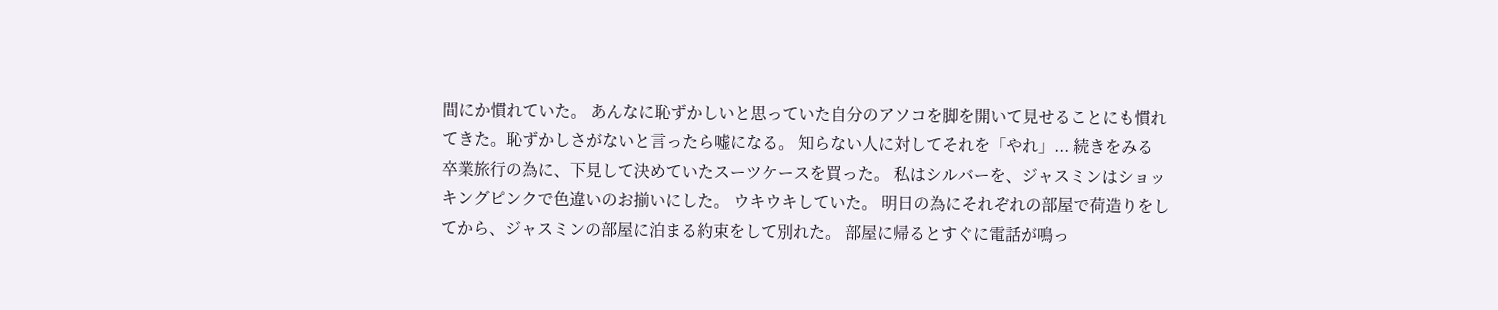間にか慣れていた。 あんなに恥ずかしいと思っていた自分のアソコを脚を開いて見せることにも慣れてきた。恥ずかしさがないと言ったら嘘になる。 知らない人に対してそれを「やれ」... 続きをみる
卒業旅行の為に、下見して決めていたスーツケースを買った。 私はシルバーを、ジャスミンはショッキングピンクで色違いのお揃いにした。 ウキウキしていた。 明日の為にそれぞれの部屋で荷造りをしてから、ジャスミンの部屋に泊まる約束をして別れた。 部屋に帰るとすぐに電話が鳴っ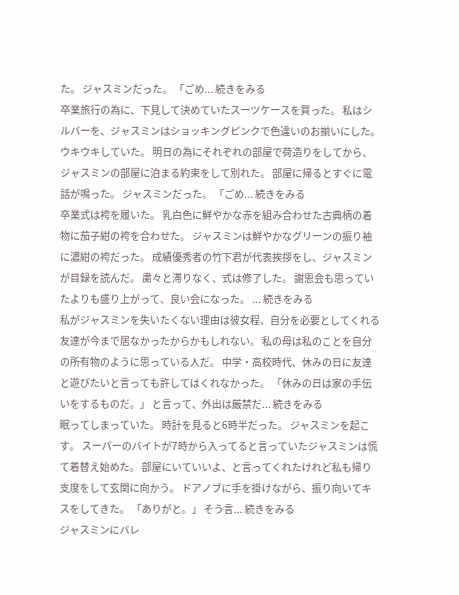た。 ジャスミンだった。 「ごめ... 続きをみる
卒業旅行の為に、下見して決めていたスーツケースを買った。 私はシルバーを、ジャスミンはショッキングピンクで色違いのお揃いにした。 ウキウキしていた。 明日の為にそれぞれの部屋で荷造りをしてから、ジャスミンの部屋に泊まる約束をして別れた。 部屋に帰るとすぐに電話が鳴った。 ジャスミンだった。 「ごめ... 続きをみる
卒業式は袴を履いた。 乳白色に鮮やかな赤を組み合わせた古典柄の着物に茄子紺の袴を合わせた。 ジャスミンは鮮やかなグリーンの振り袖に濃紺の袴だった。 成績優秀者の竹下君が代表挨拶をし、ジャスミンが目録を読んだ。 粛々と滞りなく、式は修了した。 謝恩会も思っていたよりも盛り上がって、良い会になった。 ... 続きをみる
私がジャスミンを失いたくない理由は彼女程、自分を必要としてくれる友達が今まで居なかったからかもしれない。 私の母は私のことを自分の所有物のように思っている人だ。 中学・高校時代、休みの日に友達と遊びたいと言っても許してはくれなかった。 「休みの日は家の手伝いをするものだ。」 と言って、外出は厳禁だ... 続きをみる
眠ってしまっていた。 時計を見ると6時半だった。 ジャスミンを起こす。 スーパーのバイトが7時から入ってると言っていたジャスミンは慌て着替え始めた。 部屋にいていいよ、と言ってくれたけれど私も帰り支度をして玄関に向かう。 ドアノブに手を掛けながら、振り向いてキスをしてきた。 「ありがと。」 そう言... 続きをみる
ジャスミンにバレ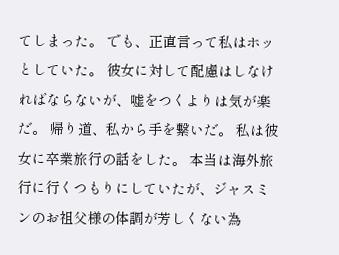てしまった。 でも、正直言って私はホッとしていた。 彼女に対して配慮はしなければならないが、嘘をつくよりは気が楽だ。 帰り道、私から手を繋いだ。 私は彼女に卒業旅行の話をした。 本当は海外旅行に行くつもりにしていたが、ジャスミンのお祖父様の体調が芳しくない為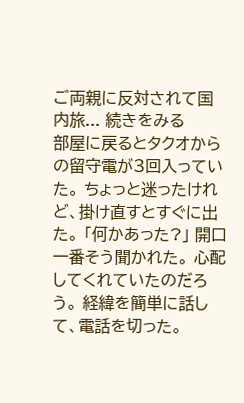ご両親に反対されて国内旅... 続きをみる
部屋に戻るとタクオからの留守電が3回入っていた。 ちょっと迷ったけれど、掛け直すとすぐに出た。 「何かあった?」 開口一番そう聞かれた。 心配してくれていたのだろう。 経緯を簡単に話して、電話を切った。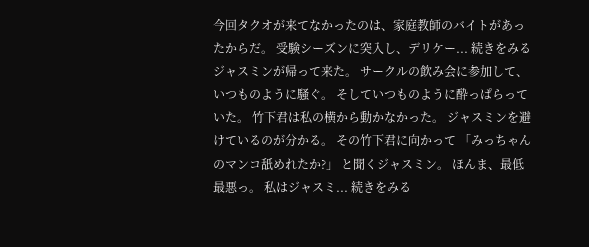今回タクオが来てなかったのは、家庭教師のバイトがあったからだ。 受験シーズンに突入し、デリケー... 続きをみる
ジャスミンが帰って来た。 サークルの飲み会に参加して、いつものように騒ぐ。 そしていつものように酔っぱらっていた。 竹下君は私の横から動かなかった。 ジャスミンを避けているのが分かる。 その竹下君に向かって 「みっちゃんのマンコ舐めれたか?」 と聞くジャスミン。 ほんま、最低最悪っ。 私はジャスミ... 続きをみる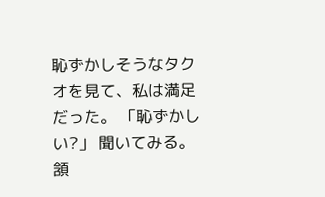恥ずかしそうなタクオを見て、私は満足だった。 「恥ずかしい?」 聞いてみる。 頷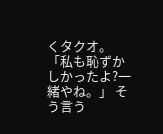くタクオ。 「私も恥ずかしかったよ?一緒やね。」 そう言う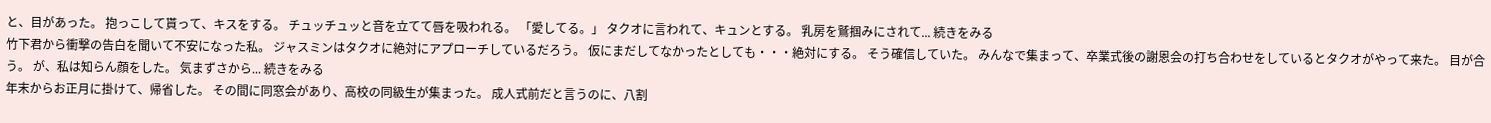と、目があった。 抱っこして貰って、キスをする。 チュッチュッと音を立てて唇を吸われる。 「愛してる。」 タクオに言われて、キュンとする。 乳房を鷲掴みにされて... 続きをみる
竹下君から衝撃の告白を聞いて不安になった私。 ジャスミンはタクオに絶対にアプローチしているだろう。 仮にまだしてなかったとしても・・・絶対にする。 そう確信していた。 みんなで集まって、卒業式後の謝恩会の打ち合わせをしているとタクオがやって来た。 目が合う。 が、私は知らん顔をした。 気まずさから... 続きをみる
年末からお正月に掛けて、帰省した。 その間に同窓会があり、高校の同級生が集まった。 成人式前だと言うのに、八割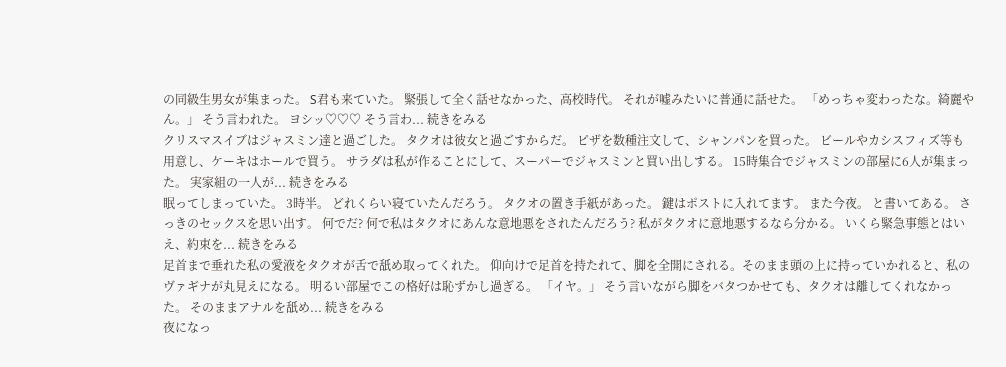の同級生男女が集まった。 S君も来ていた。 緊張して全く話せなかった、高校時代。 それが嘘みたいに普通に話せた。 「めっちゃ変わったな。綺麗やん。」 そう言われた。 ヨシッ♡♡♡ そう言わ... 続きをみる
クリスマスイブはジャスミン達と過ごした。 タクオは彼女と過ごすからだ。 ピザを数種注文して、シャンパンを買った。 ビールやカシスフィズ等も用意し、ケーキはホールで買う。 サラダは私が作ることにして、スーパーでジャスミンと買い出しする。 15時集合でジャスミンの部屋に6人が集まった。 実家組の一人が... 続きをみる
眠ってしまっていた。 3時半。 どれくらい寝ていたんだろう。 タクオの置き手紙があった。 鍵はポストに入れてます。 また今夜。 と書いてある。 さっきのセックスを思い出す。 何でだ? 何で私はタクオにあんな意地悪をされたんだろう? 私がタクオに意地悪するなら分かる。 いくら緊急事態とはいえ、約束を... 続きをみる
足首まで垂れた私の愛液をタクオが舌で舐め取ってくれた。 仰向けで足首を持たれて、脚を全開にされる。そのまま頭の上に持っていかれると、私のヴァギナが丸見えになる。 明るい部屋でこの格好は恥ずかし過ぎる。 「イヤ。」 そう言いながら脚をバタつかせても、タクオは離してくれなかった。 そのままアナルを舐め... 続きをみる
夜になっ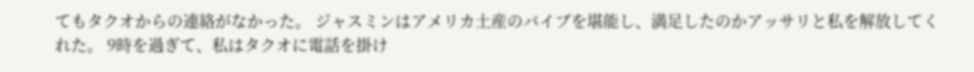てもタクオからの連絡がなかった。 ジャスミンはアメリカ土産のバイブを堪能し、満足したのかアッサリと私を解放してくれた。 9時を過ぎて、私はタクオに電話を掛け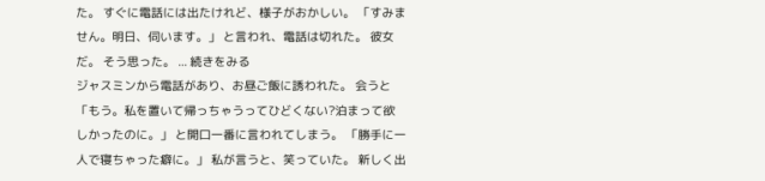た。 すぐに電話には出たけれど、様子がおかしい。 「すみません。明日、伺います。」 と言われ、電話は切れた。 彼女だ。 そう思った。 ... 続きをみる
ジャスミンから電話があり、お昼ご飯に誘われた。 会うと 「もう。私を置いて帰っちゃうってひどくない?泊まって欲しかったのに。」 と開口一番に言われてしまう。 「勝手に一人で寝ちゃった癖に。」 私が言うと、笑っていた。 新しく出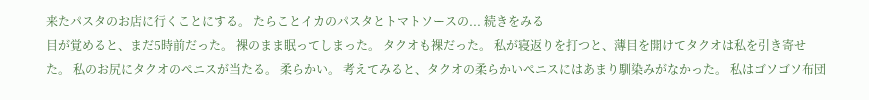来たパスタのお店に行くことにする。 たらことイカのパスタとトマトソースの... 続きをみる
目が覚めると、まだ5時前だった。 裸のまま眠ってしまった。 タクオも裸だった。 私が寝返りを打つと、薄目を開けてタクオは私を引き寄せた。 私のお尻にタクオのぺニスが当たる。 柔らかい。 考えてみると、タクオの柔らかいぺニスにはあまり馴染みがなかった。 私はゴソゴソ布団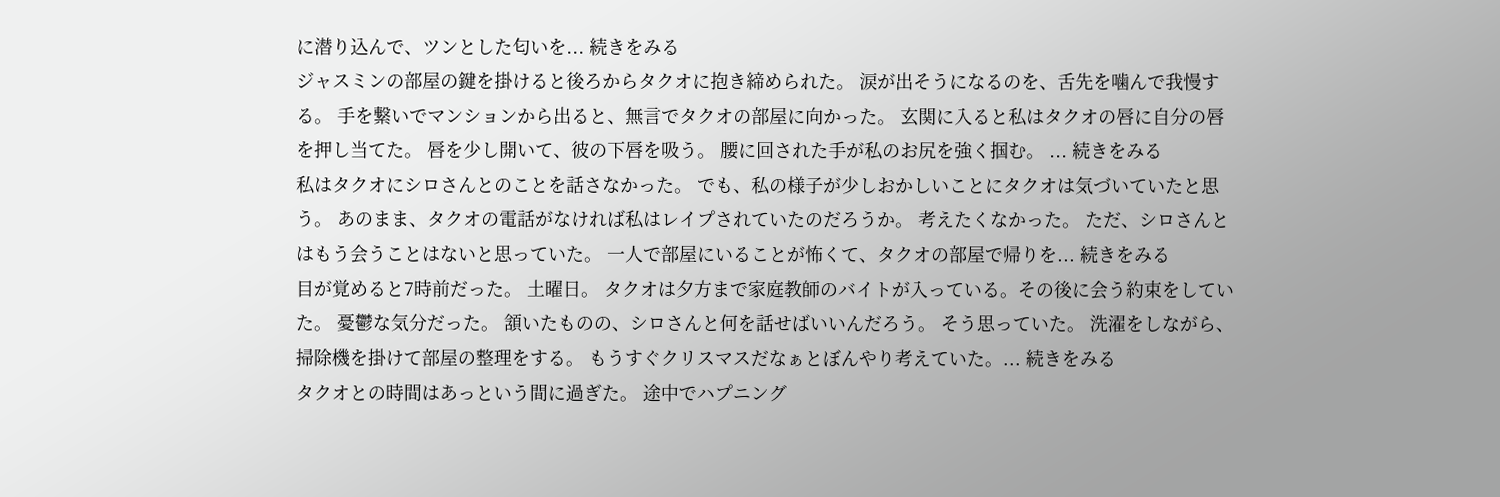に潜り込んで、ツンとした匂いを... 続きをみる
ジャスミンの部屋の鍵を掛けると後ろからタクオに抱き締められた。 涙が出そうになるのを、舌先を噛んで我慢する。 手を繋いでマンションから出ると、無言でタクオの部屋に向かった。 玄関に入ると私はタクオの唇に自分の唇を押し当てた。 唇を少し開いて、彼の下唇を吸う。 腰に回された手が私のお尻を強く掴む。 ... 続きをみる
私はタクオにシロさんとのことを話さなかった。 でも、私の様子が少しおかしいことにタクオは気づいていたと思う。 あのまま、タクオの電話がなければ私はレイプされていたのだろうか。 考えたくなかった。 ただ、シロさんとはもう会うことはないと思っていた。 一人で部屋にいることが怖くて、タクオの部屋で帰りを... 続きをみる
目が覚めると7時前だった。 土曜日。 タクオは夕方まで家庭教師のバイトが入っている。その後に会う約束をしていた。 憂鬱な気分だった。 頷いたものの、シロさんと何を話せばいいんだろう。 そう思っていた。 洗濯をしながら、掃除機を掛けて部屋の整理をする。 もうすぐクリスマスだなぁとぼんやり考えていた。... 続きをみる
タクオとの時間はあっという間に過ぎた。 途中でハプニング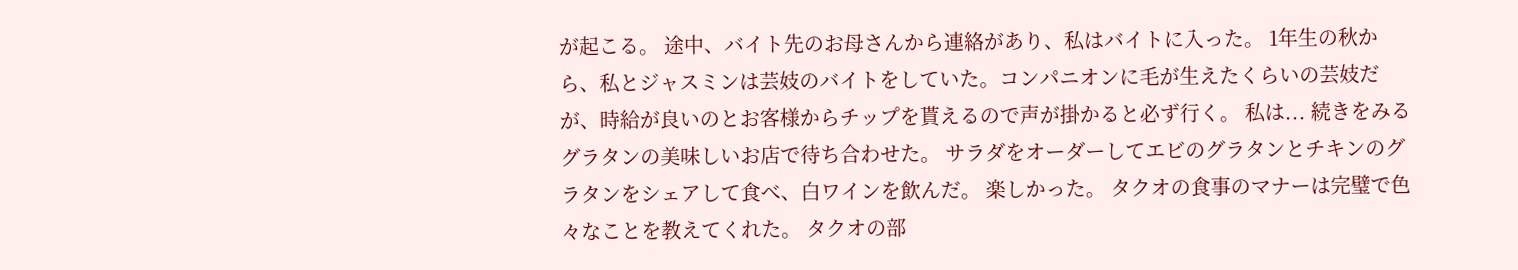が起こる。 途中、バイト先のお母さんから連絡があり、私はバイトに入った。 1年生の秋から、私とジャスミンは芸妓のバイトをしていた。コンパニオンに毛が生えたくらいの芸妓だが、時給が良いのとお客様からチップを貰えるので声が掛かると必ず行く。 私は... 続きをみる
グラタンの美味しいお店で待ち合わせた。 サラダをオーダーしてエビのグラタンとチキンのグラタンをシェアして食べ、白ワインを飲んだ。 楽しかった。 タクオの食事のマナーは完璧で色々なことを教えてくれた。 タクオの部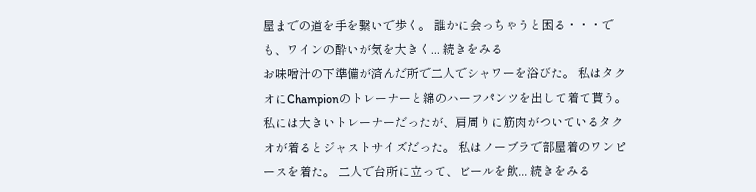屋までの道を手を繋いで歩く。 誰かに会っちゃうと困る・・・でも、ワインの酔いが気を大きく... 続きをみる
お味噌汁の下準備が済んだ所で二人でシャワーを浴びた。 私はタクオにChampionのトレーナーと綿のハーフパンツを出して着て貰う。 私には大きいトレーナーだったが、肩周りに筋肉がついているタクオが着るとジャストサイズだった。 私はノーブラで部屋着のワンピースを着た。 二人で台所に立って、ビールを飲... 続きをみる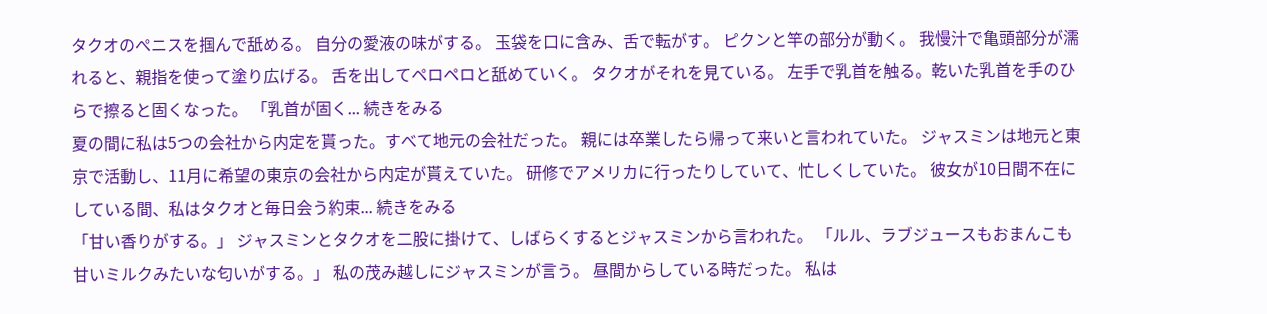タクオのぺニスを掴んで舐める。 自分の愛液の味がする。 玉袋を口に含み、舌で転がす。 ピクンと竿の部分が動く。 我慢汁で亀頭部分が濡れると、親指を使って塗り広げる。 舌を出してペロペロと舐めていく。 タクオがそれを見ている。 左手で乳首を触る。乾いた乳首を手のひらで擦ると固くなった。 「乳首が固く... 続きをみる
夏の間に私は5つの会社から内定を貰った。すべて地元の会社だった。 親には卒業したら帰って来いと言われていた。 ジャスミンは地元と東京で活動し、11月に希望の東京の会社から内定が貰えていた。 研修でアメリカに行ったりしていて、忙しくしていた。 彼女が10日間不在にしている間、私はタクオと毎日会う約束... 続きをみる
「甘い香りがする。」 ジャスミンとタクオを二股に掛けて、しばらくするとジャスミンから言われた。 「ルル、ラブジュースもおまんこも甘いミルクみたいな匂いがする。」 私の茂み越しにジャスミンが言う。 昼間からしている時だった。 私は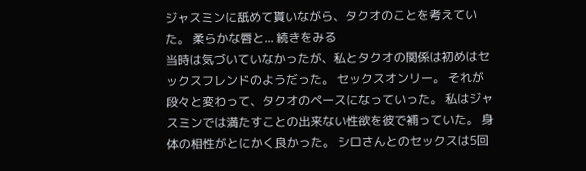ジャスミンに舐めて貰いながら、タクオのことを考えていた。 柔らかな唇と... 続きをみる
当時は気づいていなかったが、私とタクオの関係は初めはセックスフレンドのようだった。 セックスオンリー。 それが段々と変わって、タクオのペースになっていった。 私はジャスミンでは満たすことの出来ない性欲を彼で補っていた。 身体の相性がとにかく良かった。 シロさんとのセックスは5回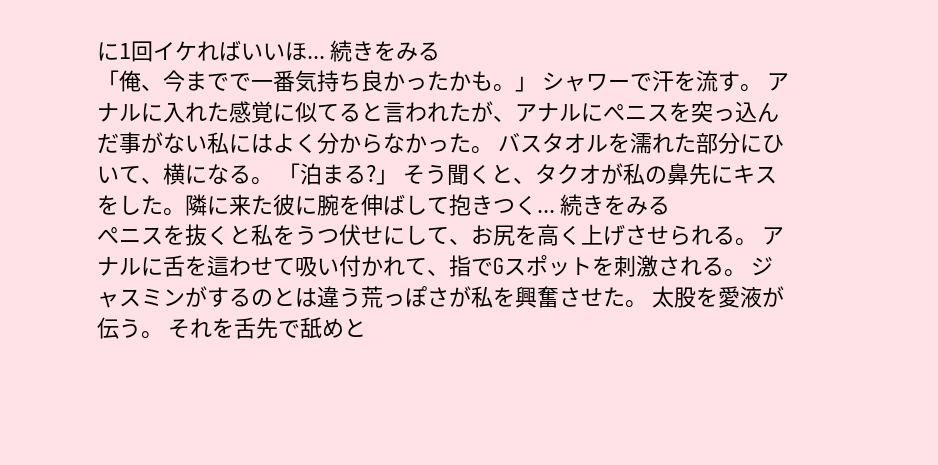に1回イケればいいほ... 続きをみる
「俺、今までで一番気持ち良かったかも。」 シャワーで汗を流す。 アナルに入れた感覚に似てると言われたが、アナルにぺニスを突っ込んだ事がない私にはよく分からなかった。 バスタオルを濡れた部分にひいて、横になる。 「泊まる?」 そう聞くと、タクオが私の鼻先にキスをした。隣に来た彼に腕を伸ばして抱きつく... 続きをみる
ぺニスを抜くと私をうつ伏せにして、お尻を高く上げさせられる。 アナルに舌を這わせて吸い付かれて、指でGスポットを刺激される。 ジャスミンがするのとは違う荒っぽさが私を興奮させた。 太股を愛液が伝う。 それを舌先で舐めと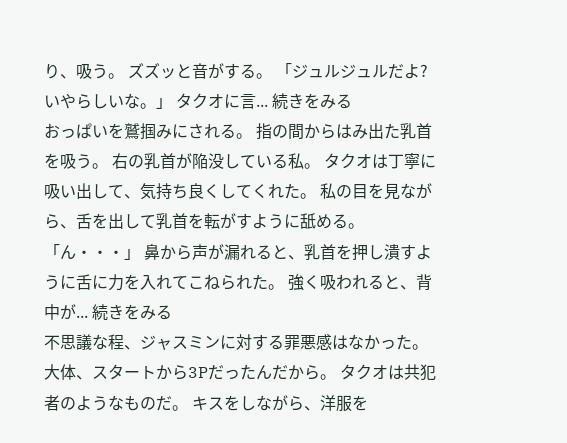り、吸う。 ズズッと音がする。 「ジュルジュルだよ?いやらしいな。」 タクオに言... 続きをみる
おっぱいを鷲掴みにされる。 指の間からはみ出た乳首を吸う。 右の乳首が陥没している私。 タクオは丁寧に吸い出して、気持ち良くしてくれた。 私の目を見ながら、舌を出して乳首を転がすように舐める。 「ん・・・」 鼻から声が漏れると、乳首を押し潰すように舌に力を入れてこねられた。 強く吸われると、背中が... 続きをみる
不思議な程、ジャスミンに対する罪悪感はなかった。 大体、スタートから3Pだったんだから。 タクオは共犯者のようなものだ。 キスをしながら、洋服を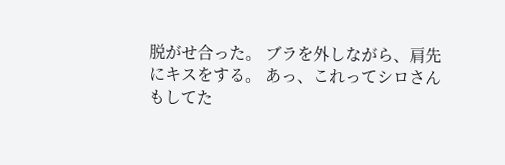脱がせ合った。 ブラを外しながら、肩先にキスをする。 あっ、これってシロさんもしてた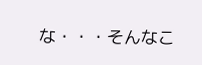な・・・そんなこ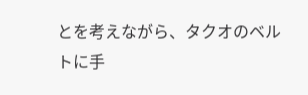とを考えながら、タクオのベルトに手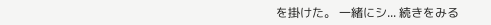を掛けた。 一緒にシ... 続きをみる